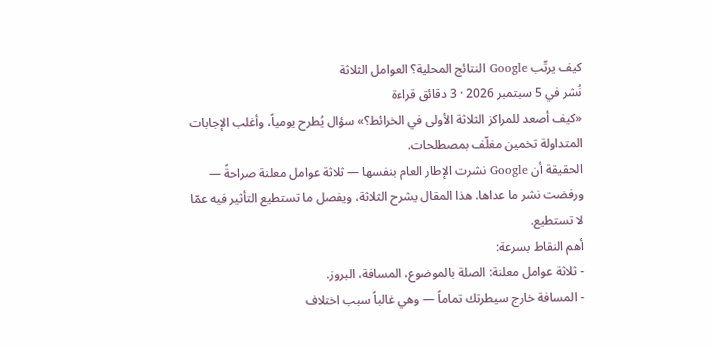كيف يرتّب Google النتائج المحلية؟ العوامل الثلاثة
نُشر في 5 سبتمبر 2026 · 3 دقائق قراءة
«كيف أصعد للمراكز الثلاثة الأولى في الخرائط؟» سؤال يُطرح يومياً، وأغلب الإجابات المتداولة تخمين مغلّف بمصطلحات.
الحقيقة أن Google نشرت الإطار العام بنفسها — ثلاثة عوامل معلنة صراحةً — ورفضت نشر ما عداها. هذا المقال يشرح الثلاثة، ويفصل ما تستطيع التأثير فيه عمّا لا تستطيع.
أهم النقاط بسرعة:
- ثلاثة عوامل معلنة: الصلة بالموضوع، المسافة، البروز.
- المسافة خارج سيطرتك تماماً — وهي غالباً سبب اختلاف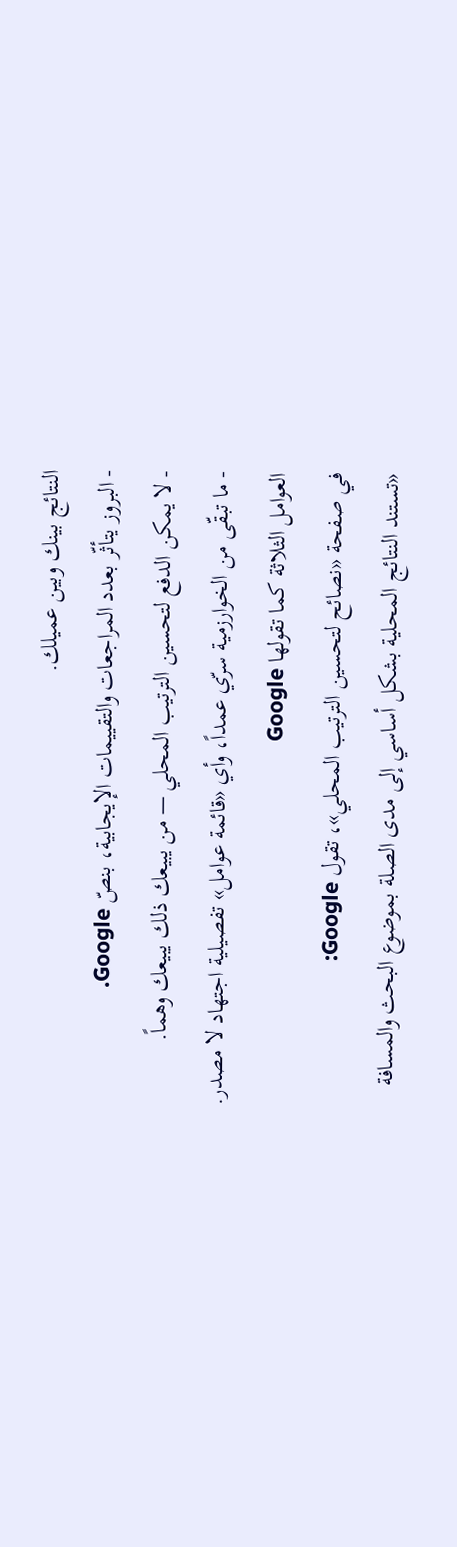النتائج بينك وبين عميلك.
- البروز يتأثّر بعدد المراجعات والتقييمات الإيجابية، بنصّ Google.
- لا يمكن الدفع لتحسين الترتيب المحلي — من يبيعك ذلك يبيعك وهماً.
- ما تبقّى من الخوارزمية سرّي عمداً، وأي «قائمة عوامل» تفصيلية اجتهاد لا مصدر.
العوامل الثلاثة كما تقولها Google
في صفحة «نصائح لتحسين الترتيب المحلي»، تقول Google:
«تستند النتائج المحلية بشكل أساسي إلى مدى الصلة بموضوع البحث والمسافة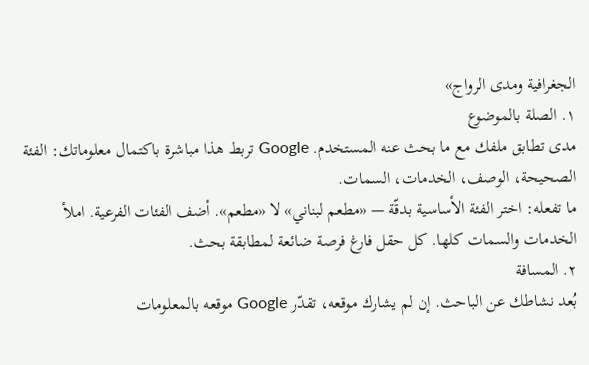الجغرافية ومدى الرواج»
١. الصلة بالموضوع
مدى تطابق ملفك مع ما بحث عنه المستخدم. Google تربط هذا مباشرة باكتمال معلوماتك: الفئة الصحيحة، الوصف، الخدمات، السمات.
ما تفعله: اختر الفئة الأساسية بدقّة — «مطعم لبناني» لا «مطعم». أضف الفئات الفرعية. املأ الخدمات والسمات كلها. كل حقل فارغ فرصة ضائعة لمطابقة بحث.
٢. المسافة
بُعد نشاطك عن الباحث. إن لم يشارك موقعه، تقدّر Google موقعه بالمعلومات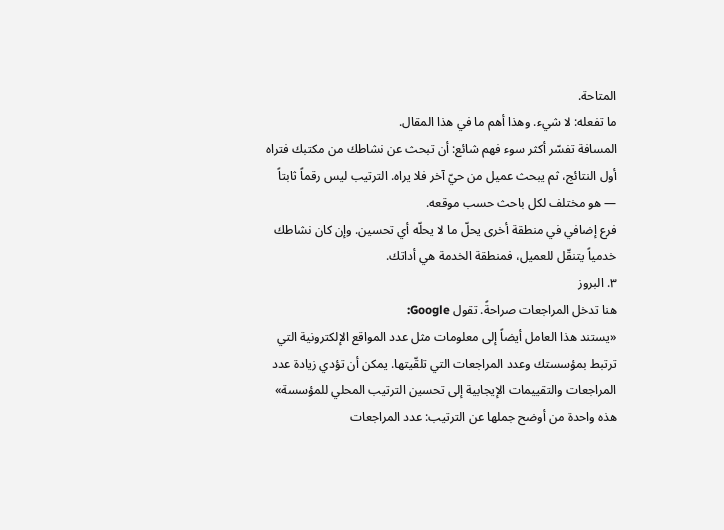المتاحة.
ما تفعله: لا شيء. وهذا أهم ما في هذا المقال.
المسافة تفسّر أكثر سوء فهم شائع: أن تبحث عن نشاطك من مكتبك فتراه أول النتائج، ثم يبحث عميل من حيّ آخر فلا يراه. الترتيب ليس رقماً ثابتاً — هو مختلف لكل باحث حسب موقعه.
فرع إضافي في منطقة أخرى يحلّ ما لا يحلّه أي تحسين. وإن كان نشاطك خدمياً يتنقّل للعميل، فمنطقة الخدمة هي أداتك.
٣. البروز
هنا تدخل المراجعات صراحةً. تقول Google:
«يستند هذا العامل أيضاً إلى معلومات مثل عدد المواقع الإلكترونية التي ترتبط بمؤسستك وعدد المراجعات التي تلقّيتها. يمكن أن تؤدي زيادة عدد المراجعات والتقييمات الإيجابية إلى تحسين الترتيب المحلي للمؤسسة»
هذه واحدة من أوضح جملها عن الترتيب: عدد المراجعات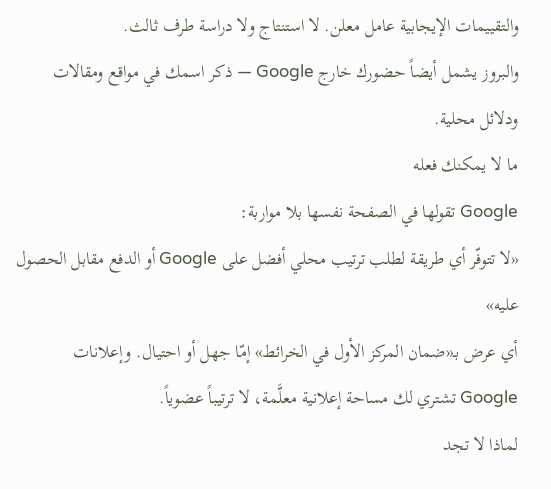والتقييمات الإيجابية عامل معلن. لا استنتاج ولا دراسة طرف ثالث.
والبروز يشمل أيضاً حضورك خارج Google — ذكر اسمك في مواقع ومقالات ودلائل محلية.
ما لا يمكنك فعله
Google تقولها في الصفحة نفسها بلا مواربة:
«لا تتوفّر أي طريقة لطلب ترتيب محلي أفضل على Google أو الدفع مقابل الحصول عليه»
أي عرض بـ«ضمان المركز الأول في الخرائط» إمّا جهل أو احتيال. وإعلانات Google تشتري لك مساحة إعلانية معلَّمة، لا ترتيباً عضوياً.
لماذا لا تجد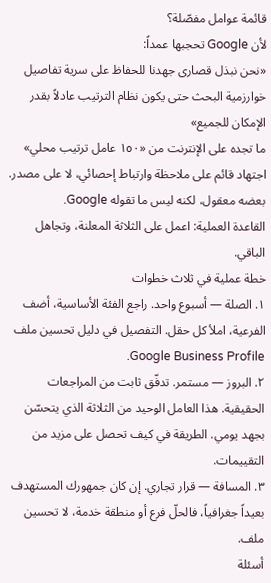قائمة عوامل مفصّلة؟
لأن Google تحجبها عمداً:
«نحن نبذل قصارى جهدنا للحفاظ على سرية تفاصيل خوارزمية البحث حتى يكون نظام الترتيب عادلاً بقدر الإمكان للجميع»
ما تجده على الإنترنت من «١٥٠ عامل ترتيب محلي» اجتهاد قائم على ملاحظة وارتباط إحصائي، لا على مصدر. بعضه معقول، لكنه ليس ما تقوله Google.
القاعدة العملية: اعمل على الثلاثة المعلنة، وتجاهل الباقي.
خطة عملية في ثلاث خطوات
١. الصلة — أسبوع واحد. راجع الفئة الأساسية، أضف الفرعية، املأ كل حقل. التفصيل في دليل تحسين ملف Google Business Profile.
٢. البروز — مستمر. تدفّق ثابت من المراجعات الحقيقية. هذا العامل الوحيد من الثلاثة الذي يتحسّن بجهد يومي. الطريقة في كيف تحصل على مزيد من التقييمات.
٣. المسافة — قرار تجاري. إن كان جمهورك المستهدف بعيداً جغرافياً، فالحلّ فرع أو منطقة خدمة، لا تحسين ملف.
أسئلة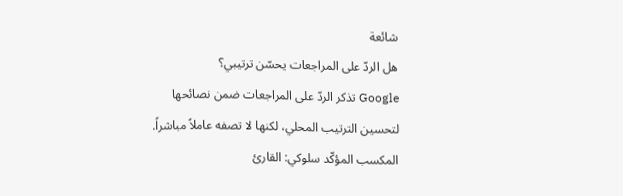شائعة
هل الردّ على المراجعات يحسّن ترتيبي؟
Google تذكر الردّ على المراجعات ضمن نصائحها لتحسين الترتيب المحلي، لكنها لا تصفه عاملاً مباشراً. المكسب المؤكّد سلوكي: القارئ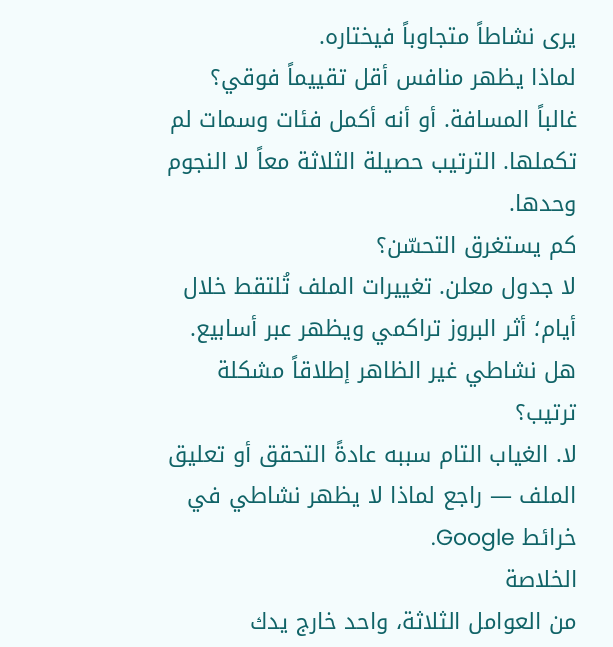يرى نشاطاً متجاوباً فيختاره.
لماذا يظهر منافس أقل تقييماً فوقي؟
غالباً المسافة. أو أنه أكمل فئات وسمات لم تكملها. الترتيب حصيلة الثلاثة معاً لا النجوم وحدها.
كم يستغرق التحسّن؟
لا جدول معلن. تغييرات الملف تُلتقط خلال أيام؛ أثر البروز تراكمي ويظهر عبر أسابيع.
هل نشاطي غير الظاهر إطلاقاً مشكلة ترتيب؟
لا. الغياب التام سببه عادةً التحقق أو تعليق الملف — راجع لماذا لا يظهر نشاطي في خرائط Google.
الخلاصة
من العوامل الثلاثة، واحد خارج يدك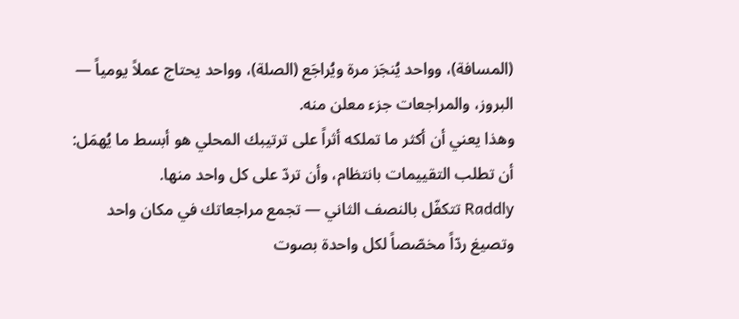(المسافة)، وواحد يُنجَز مرة ويُراجَع (الصلة)، وواحد يحتاج عملاً يومياً — البروز، والمراجعات جزء معلن منه.
وهذا يعني أن أكثر ما تملكه أثراً على ترتيبك المحلي هو أبسط ما يُهمَل: أن تطلب التقييمات بانتظام، وأن تردّ على كل واحد منها.
Raddly تتكفّل بالنصف الثاني — تجمع مراجعاتك في مكان واحد وتصيغ ردّاً مخصّصاً لكل واحدة بصوت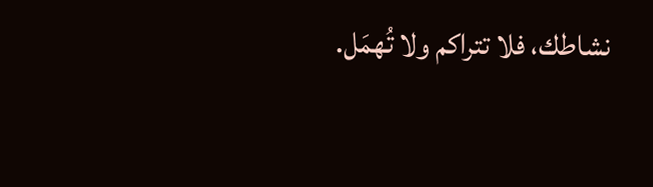نشاطك، فلا تتراكم ولا تُهمَل.